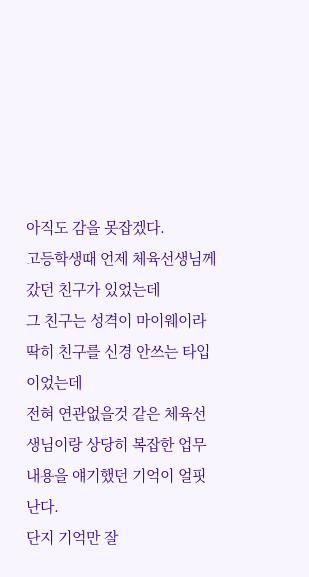아직도 감을 못잡겠다.
고등학생때 언제 체육선생님께 갔던 친구가 있었는데
그 친구는 성격이 마이웨이라 딱히 친구를 신경 안쓰는 타입이었는데
전혀 연관없을것 같은 체육선생님이랑 상당히 복잡한 업무내용을 얘기했던 기억이 얼핏 난다.
단지 기억만 잘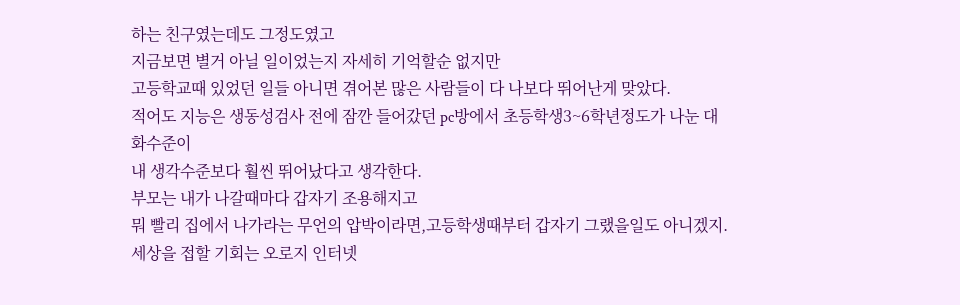하는 친구였는데도 그정도였고
지금보면 별거 아닐 일이었는지 자세히 기억할순 없지만
고등학교때 있었던 일들 아니면 겪어본 많은 사람들이 다 나보다 뛰어난게 맞았다.
적어도 지능은 생동성검사 전에 잠깐 들어갔던 pc방에서 초등학생3~6학년정도가 나눈 대화수준이
내 생각수준보다 훨씬 뛰어났다고 생각한다.
부모는 내가 나갈때마다 갑자기 조용해지고
뭐 빨리 집에서 나가라는 무언의 압박이라면,고등학생때부터 갑자기 그랬을일도 아니겠지.
세상을 접할 기회는 오로지 인터넷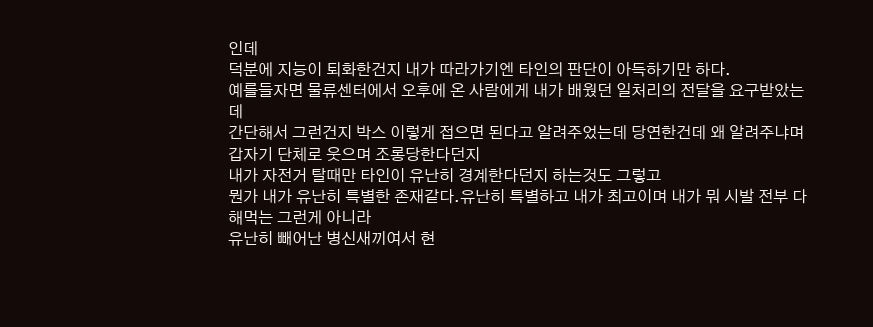인데
덕분에 지능이 퇴화한건지 내가 따라가기엔 타인의 판단이 아득하기만 하다.
예를들자면 물류센터에서 오후에 온 사람에게 내가 배웠던 일처리의 전달을 요구받았는데
간단해서 그런건지 박스 이렇게 접으면 된다고 알려주었는데 당연한건데 왜 알려주냐며 갑자기 단체로 웃으며 조롱당한다던지
내가 자전거 탈때만 타인이 유난히 경계한다던지 하는것도 그렇고
뭔가 내가 유난히 특별한 존재같다.유난히 특별하고 내가 최고이며 내가 뭐 시발 전부 다 해먹는 그런게 아니라
유난히 빼어난 병신새끼여서 현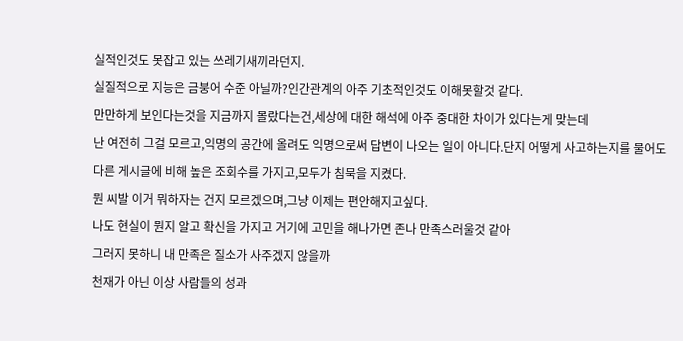실적인것도 못잡고 있는 쓰레기새끼라던지.
실질적으로 지능은 금붕어 수준 아닐까?인간관계의 아주 기초적인것도 이해못할것 같다.
만만하게 보인다는것을 지금까지 몰랐다는건,세상에 대한 해석에 아주 중대한 차이가 있다는게 맞는데
난 여전히 그걸 모르고,익명의 공간에 올려도 익명으로써 답변이 나오는 일이 아니다.단지 어떻게 사고하는지를 물어도
다른 게시글에 비해 높은 조회수를 가지고,모두가 침묵을 지켰다.
뭔 씨발 이거 뭐하자는 건지 모르겠으며,그냥 이제는 편안해지고싶다.
나도 현실이 뭔지 알고 확신을 가지고 거기에 고민을 해나가면 존나 만족스러울것 같아
그러지 못하니 내 만족은 질소가 사주겠지 않을까
천재가 아닌 이상 사람들의 성과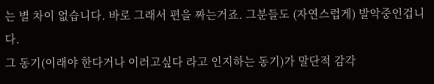는 별 차이 없습니다. 바로 그래서 편을 짜는거죠. 그분들도 (자연스럽게) 발악중인겁니다.
그 동기(이래야 한다거나 이러고싶다 라고 인지하는 동기)가 말단적 감각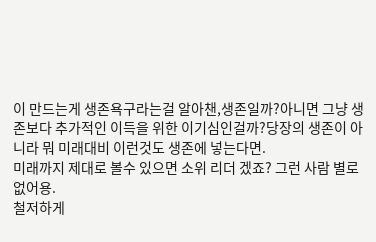이 만드는게 생존욕구라는걸 알아챈,생존일까?아니면 그냥 생존보다 추가적인 이득을 위한 이기심인걸까?당장의 생존이 아니라 뭐 미래대비 이런것도 생존에 넣는다면.
미래까지 제대로 볼수 있으면 소위 리더 겠죠? 그런 사람 별로 없어용.
철저하게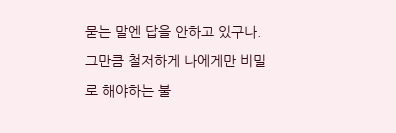묻는 말엔 답을 안하고 있구나.그만큼 철저하게 나에게만 비밀로 해야하는 불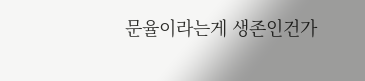문율이라는게 생존인건가